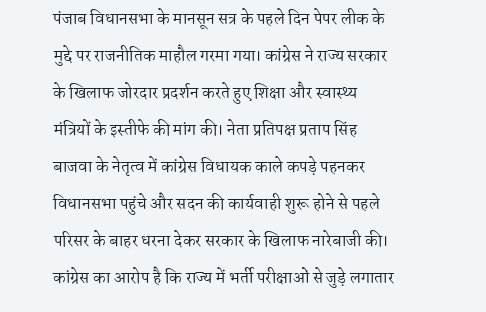पंजाब विधानसभा के मानसून सत्र के पहले दिन पेपर लीक के मुद्दे पर राजनीतिक माहौल गरमा गया। कांग्रेस ने राज्य सरकार के खिलाफ जोरदार प्रदर्शन करते हुए शिक्षा और स्वास्थ्य मंत्रियों के इस्तीफे की मांग की। नेता प्रतिपक्ष प्रताप सिंह बाजवा के नेतृत्व में कांग्रेस विधायक काले कपड़े पहनकर विधानसभा पहुंचे और सदन की कार्यवाही शुरू होने से पहले परिसर के बाहर धरना देकर सरकार के खिलाफ नारेबाजी की।
कांग्रेस का आरोप है कि राज्य में भर्ती परीक्षाओं से जुड़े लगातार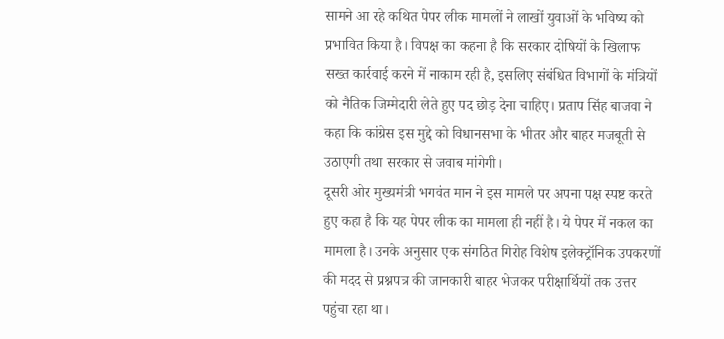सामने आ रहे कथित पेपर लीक मामलों ने लाखों युवाओं के भविष्य को प्रभावित किया है। विपक्ष का कहना है कि सरकार दोषियों के खिलाफ सख्त कार्रवाई करने में नाकाम रही है, इसलिए संबंधित विभागों के मंत्रियों को नैतिक जिम्मेदारी लेते हुए पद छोड़ देना चाहिए। प्रताप सिंह बाजवा ने कहा कि कांग्रेस इस मुद्दे को विधानसभा के भीतर और बाहर मजबूती से उठाएगी तथा सरकार से जवाब मांगेगी।
दूसरी ओर मुख्यमंत्री भगवंत मान ने इस मामले पर अपना पक्ष स्पष्ट करते हुए कहा है कि यह पेपर लीक का मामला ही नहीं है। ये पेपर में नकल का मामला है। उनके अनुसार एक संगठित गिरोह विशेष इलेक्ट्रॉनिक उपकरणों की मदद से प्रश्नपत्र की जानकारी बाहर भेजकर परीक्षार्थियों तक उत्तर पहुंचा रहा था।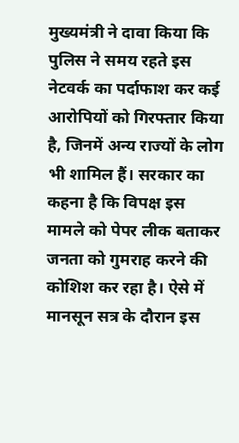मुख्यमंत्री ने दावा किया कि पुलिस ने समय रहते इस नेटवर्क का पर्दाफाश कर कई आरोपियों को गिरफ्तार किया है, जिनमें अन्य राज्यों के लोग भी शामिल हैं। सरकार का कहना है कि विपक्ष इस मामले को पेपर लीक बताकर जनता को गुमराह करने की कोशिश कर रहा है। ऐसे में मानसून सत्र के दौरान इस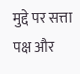मुद्दे पर सत्ता पक्ष और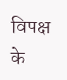विपक्ष के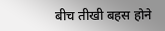बीच तीखी बहस होने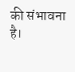की संभावना है।